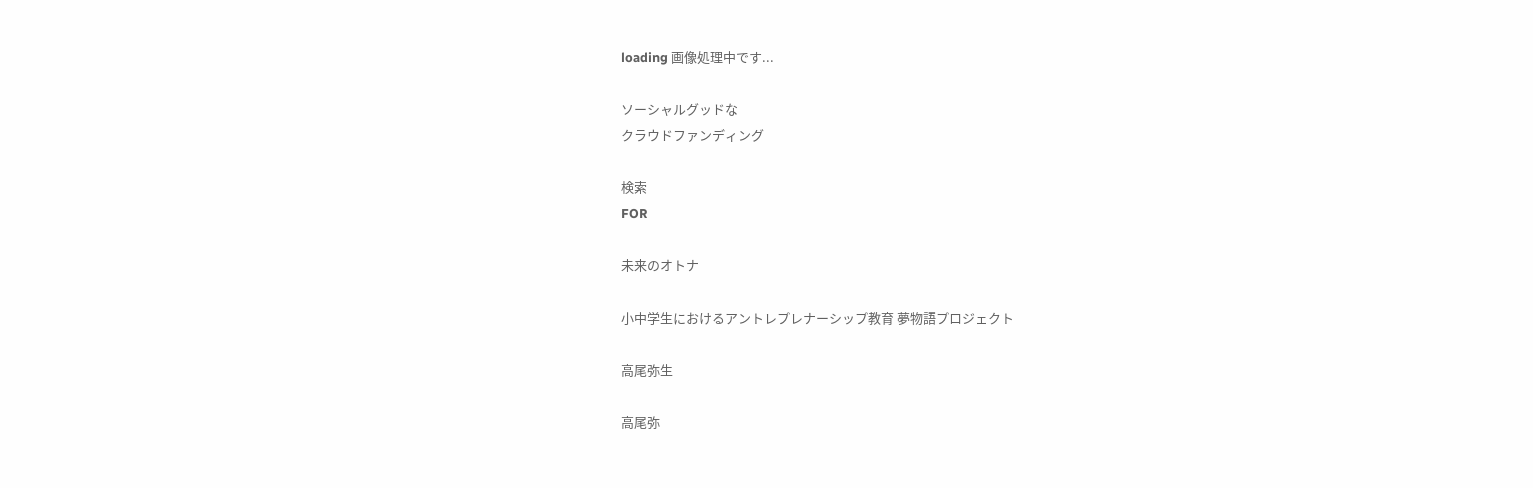loading 画像処理中です...

ソーシャルグッドな
クラウドファンディング

検索
FOR

未来のオトナ

小中学生におけるアントレプレナーシップ教育 夢物語プロジェクト

高尾弥生

高尾弥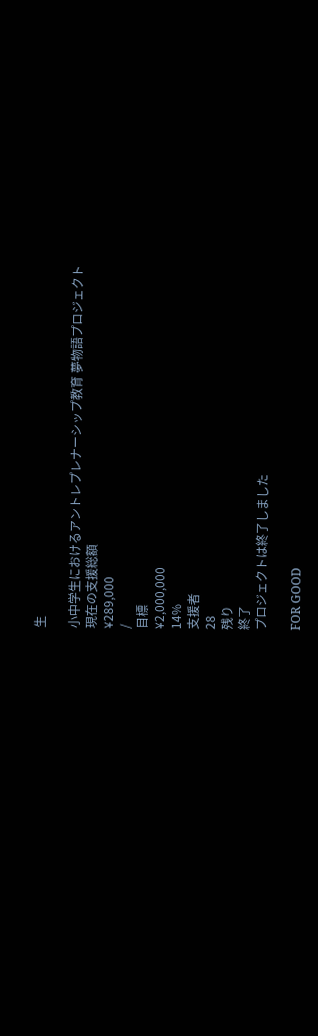生

小中学生におけるアントレプレナーシップ教育 夢物語プロジェクト
現在の支援総額
¥289,000
/
目標
¥2,000,000
14%
支援者
28
残り
終了
プロジェクトは終了しました

FOR GOOD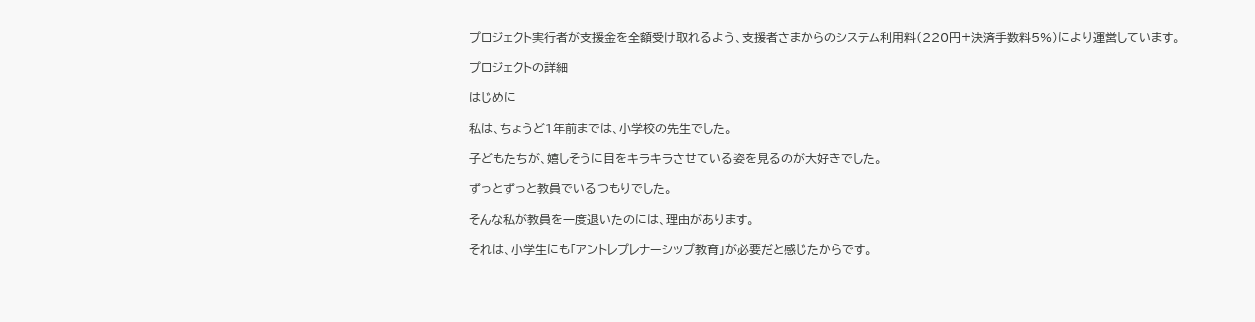プロジェクト実行者が支援金を全額受け取れるよう、支援者さまからのシステム利用料(220円+決済手数料5%)により運営しています。

プロジェクトの詳細

はじめに

私は、ちょうど1年前までは、小学校の先生でした。

子どもたちが、嬉しそうに目をキラキラさせている姿を見るのが大好きでした。

ずっとずっと教員でいるつもりでした。

そんな私が教員を一度退いたのには、理由があります。

それは、小学生にも「アントレプレナーシップ教育」が必要だと感じたからです。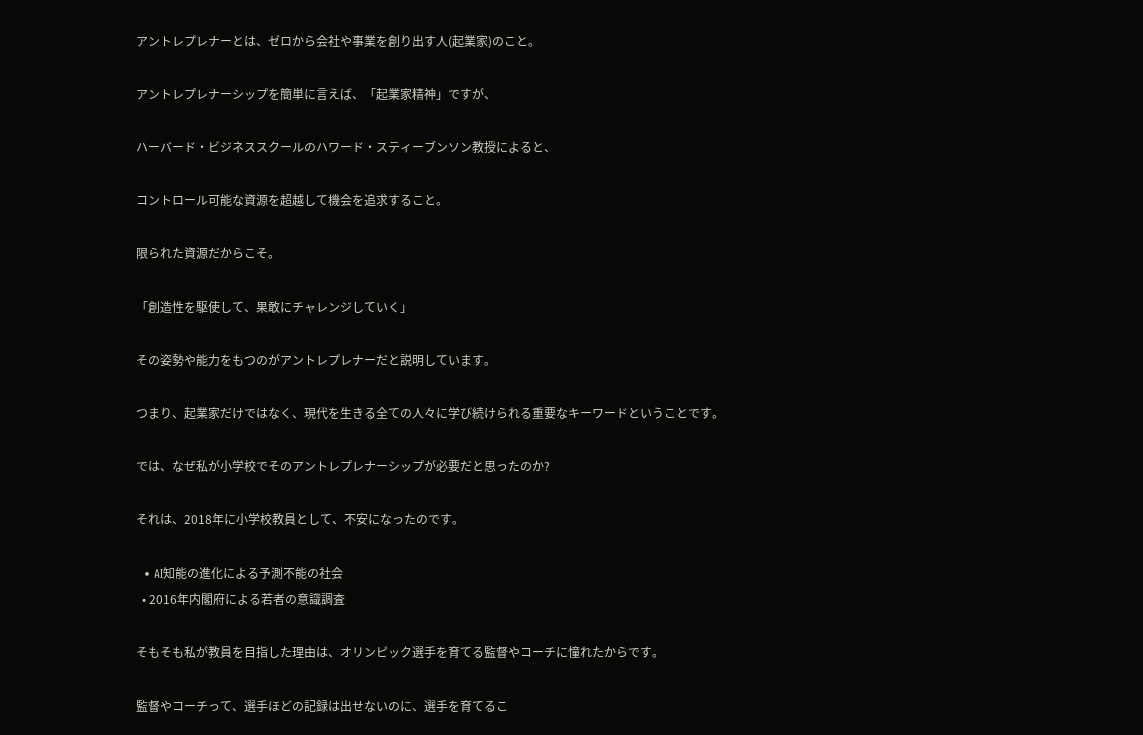アントレプレナーとは、ゼロから会社や事業を創り出す人(起業家)のこと。

アントレプレナーシップを簡単に言えば、「起業家精神」ですが、

ハーバード・ビジネススクールのハワード・スティーブンソン教授によると、

コントロール可能な資源を超越して機会を追求すること。

限られた資源だからこそ。

「創造性を駆使して、果敢にチャレンジしていく」

その姿勢や能力をもつのがアントレプレナーだと説明しています。

つまり、起業家だけではなく、現代を生きる全ての人々に学び続けられる重要なキーワードということです。

では、なぜ私が小学校でそのアントレプレナーシップが必要だと思ったのか?

それは、2018年に小学校教員として、不安になったのです。

  • AI知能の進化による予測不能の社会
  • 2016年内閣府による若者の意識調査

そもそも私が教員を目指した理由は、オリンピック選手を育てる監督やコーチに憧れたからです。

監督やコーチって、選手ほどの記録は出せないのに、選手を育てるこ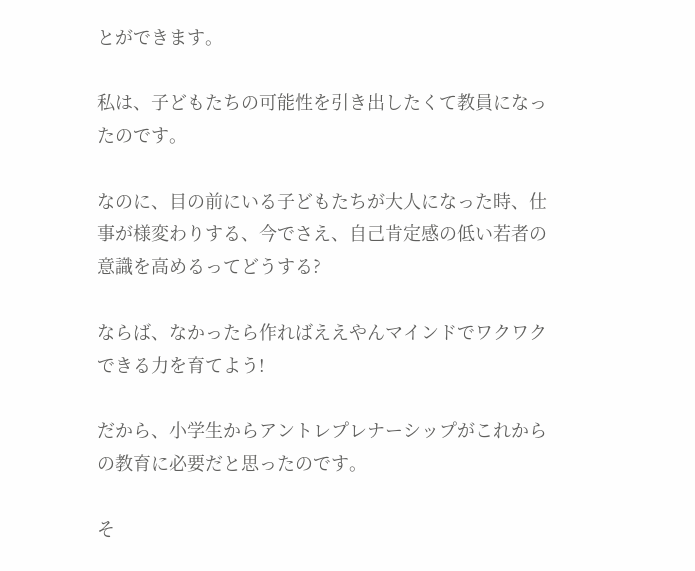とができます。

私は、子どもたちの可能性を引き出したくて教員になったのです。

なのに、目の前にいる子どもたちが大人になった時、仕事が様変わりする、今でさえ、自己肯定感の低い若者の意識を高めるってどうする?

ならば、なかったら作ればええやんマインドでワクワクできる力を育てよう!

だから、小学生からアントレプレナーシップがこれからの教育に必要だと思ったのです。

そ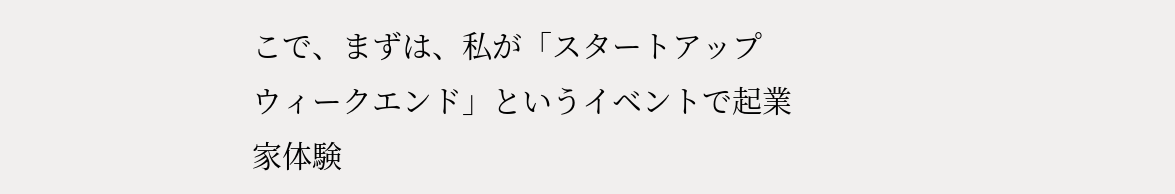こで、まずは、私が「スタートアップ ウィークエンド」というイベントで起業家体験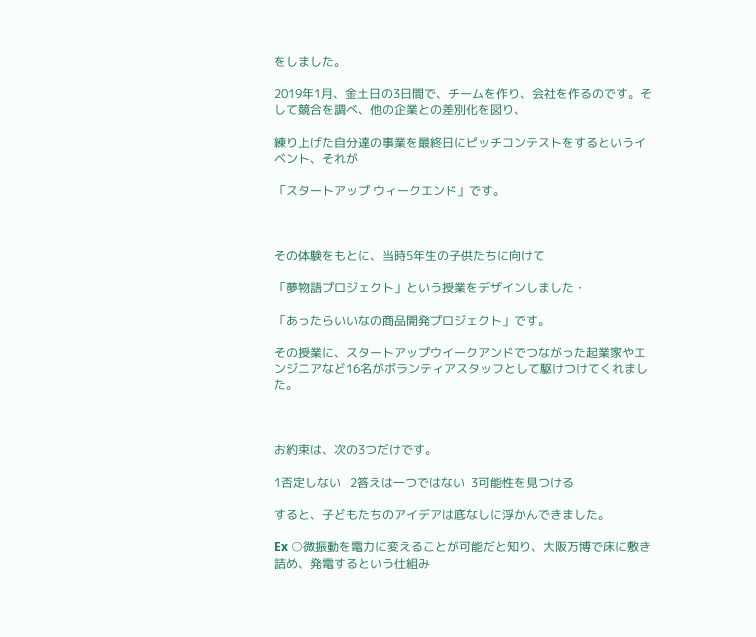をしました。

2019年1月、金土日の3日間で、チームを作り、会社を作るのです。そして競合を調べ、他の企業との差別化を図り、

練り上げた自分達の事業を最終日にピッチコンテストをするというイベント、それが

「スタートアップ ウィークエンド」です。



その体験をもとに、当時5年生の子供たちに向けて

「夢物語プロジェクト」という授業をデザインしました・

「あったらいいなの商品開発プロジェクト」です。

その授業に、スタートアップウイークアンドでつながった起業家やエンジニアなど16名がボランティアスタッフとして駆けつけてくれました。



お約束は、次の3つだけです。

1否定しない   2答えは一つではない  3可能性を見つける

すると、子どもたちのアイデアは底なしに浮かんできました。

Ex ○微振動を電力に変えることが可能だと知り、大阪万博で床に敷き詰め、発電するという仕組み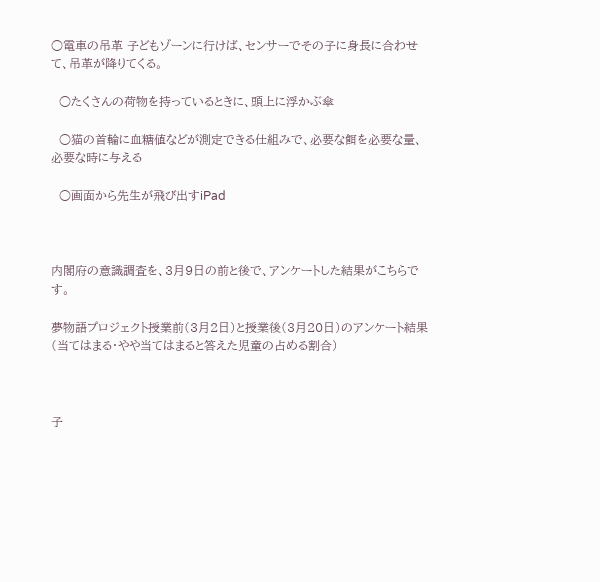○電車の吊革 子どもゾーンに行けば、センサーでその子に身長に合わせて、吊革が降りてくる。

  ○たくさんの荷物を持っているときに、頭上に浮かぶ傘

  ○猫の首輪に血糖値などが測定できる仕組みで、必要な餌を必要な量、必要な時に与える

  ○画面から先生が飛び出すiPad



内閣府の意識調査を、3月9日の前と後で、アンケートした結果がこちらです。

夢物語プロジェクト授業前(3月2日)と授業後(3月20日)のアンケート結果(当てはまる・やや当てはまると答えた児童の占める割合)



子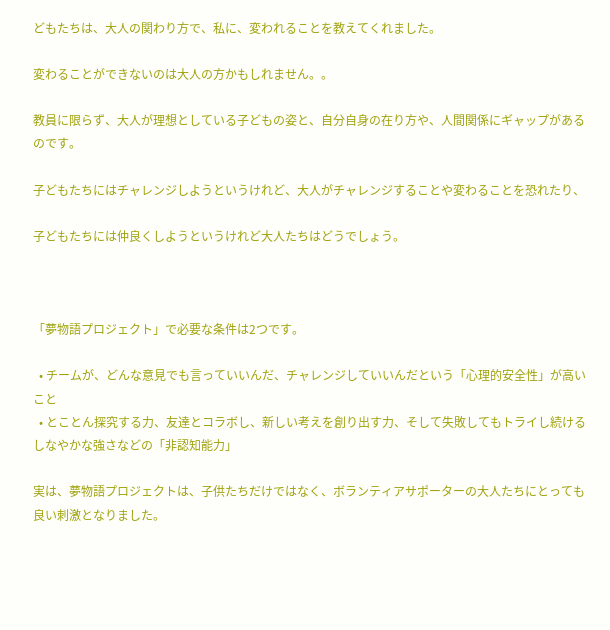どもたちは、大人の関わり方で、私に、変われることを教えてくれました。

変わることができないのは大人の方かもしれません。。

教員に限らず、大人が理想としている子どもの姿と、自分自身の在り方や、人間関係にギャップがあるのです。

子どもたちにはチャレンジしようというけれど、大人がチャレンジすることや変わることを恐れたり、

子どもたちには仲良くしようというけれど大人たちはどうでしょう。



「夢物語プロジェクト」で必要な条件は2つです。

  • チームが、どんな意見でも言っていいんだ、チャレンジしていいんだという「心理的安全性」が高いこと
  • とことん探究する力、友達とコラボし、新しい考えを創り出す力、そして失敗してもトライし続けるしなやかな強さなどの「非認知能力」

実は、夢物語プロジェクトは、子供たちだけではなく、ボランティアサポーターの大人たちにとっても良い刺激となりました。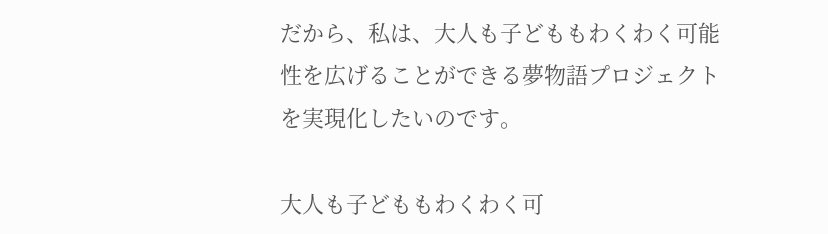だから、私は、大人も子どももわくわく可能性を広げることができる夢物語プロジェクトを実現化したいのです。

大人も子どももわくわく可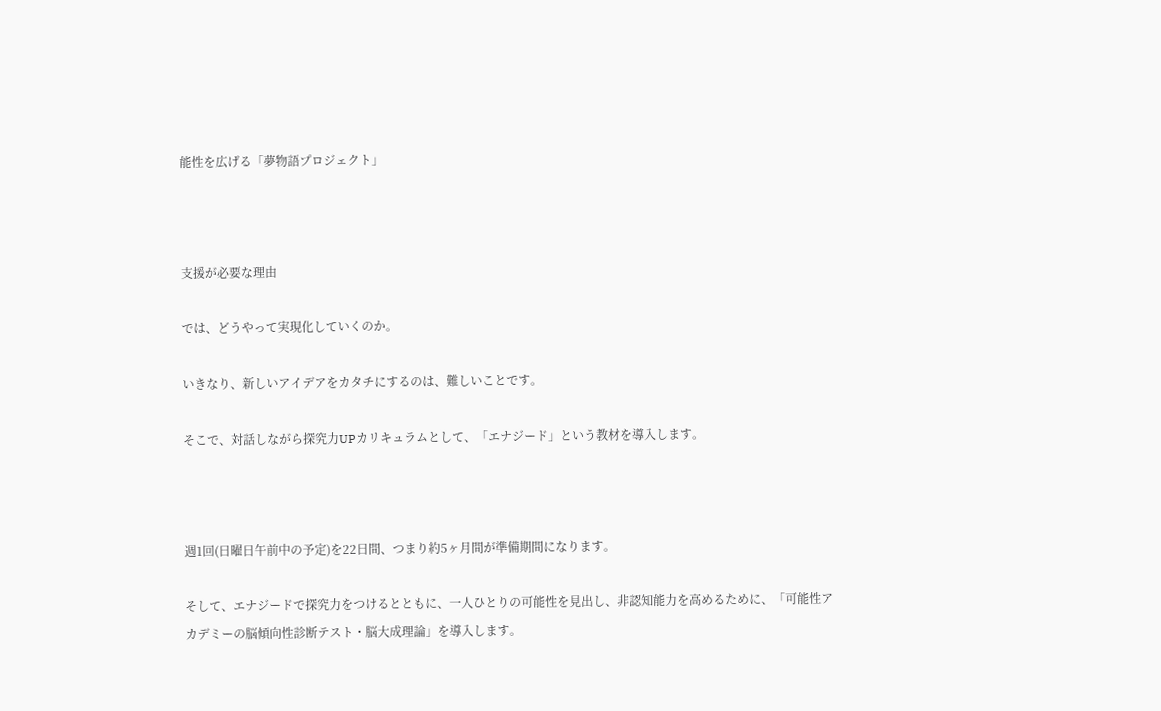能性を広げる「夢物語プロジェクト」



支援が必要な理由

では、どうやって実現化していくのか。

いきなり、新しいアイデアをカタチにするのは、難しいことです。

そこで、対話しながら探究力UPカリキュラムとして、「エナジード」という教材を導入します。



週1回(日曜日午前中の予定)を22日間、つまり約5ヶ月間が準備期間になります。

そして、エナジードで探究力をつけるとともに、一人ひとりの可能性を見出し、非認知能力を高めるために、「可能性アカデミーの脳傾向性診断テスト・脳大成理論」を導入します。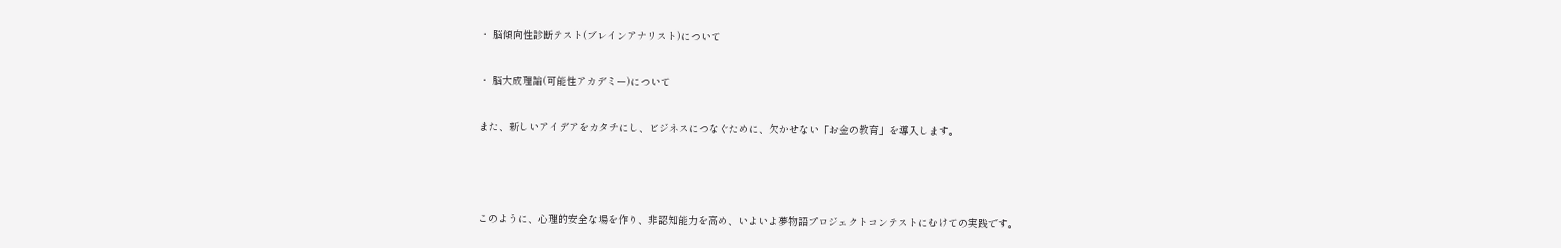・ 脳傾向性診断テスト(ブレインアナリスト)について

・ 脳大成理論(可能性アカデミー)について

また、新しいアイデアをカタチにし、ビジネスにつなぐために、欠かせない「お金の教育」を導入します。



このように、心理的安全な場を作り、非認知能力を高め、いよいよ夢物語プロジェクトコンテストにむけての実践です。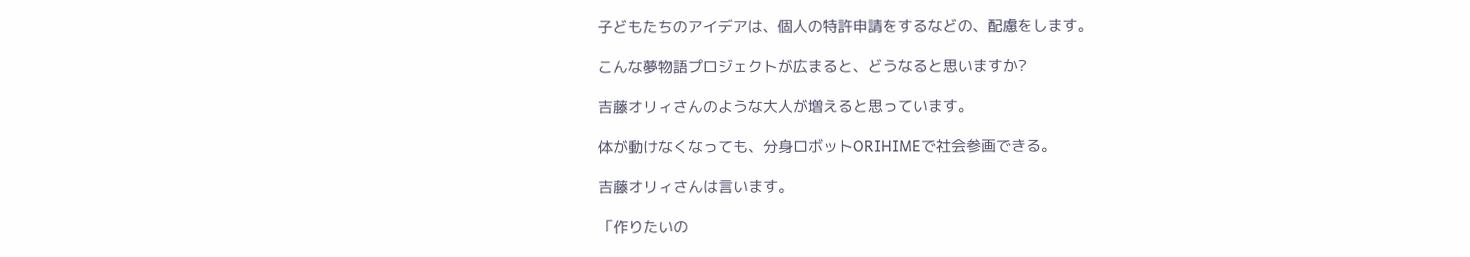子どもたちのアイデアは、個人の特許申請をするなどの、配慮をします。

こんな夢物語プロジェクトが広まると、どうなると思いますか?

吉藤オリィさんのような大人が増えると思っています。

体が動けなくなっても、分身ロボットORIHIMEで社会参画できる。

吉藤オリィさんは言います。

「作りたいの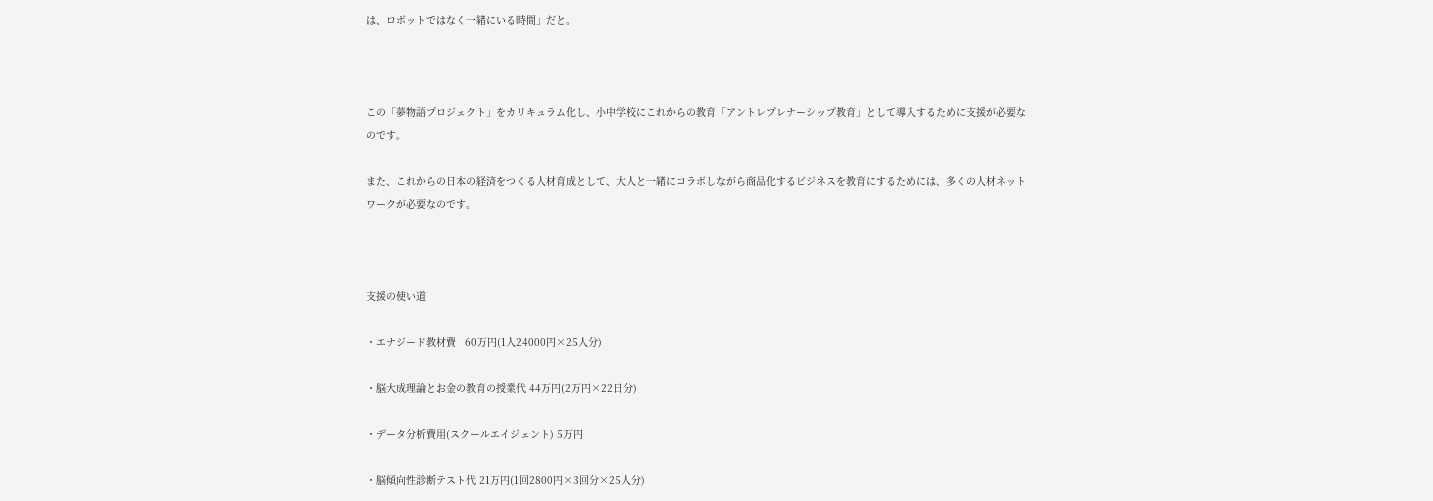は、ロボットではなく一緒にいる時間」だと。



この「夢物語プロジェクト」をカリキュラム化し、小中学校にこれからの教育「アントレプレナーシップ教育」として導入するために支援が必要なのです。

また、これからの日本の経済をつくる人材育成として、大人と一緒にコラボしながら商品化するビジネスを教育にするためには、多くの人材ネットワークが必要なのです。



支援の使い道

・エナジード教材費   60万円(1人24000円×25人分)

・脳大成理論とお金の教育の授業代 44万円(2万円×22日分)

・データ分析費用(スクールエイジェント) 5万円

・脳傾向性診断テスト代 21万円(1回2800円×3回分×25人分)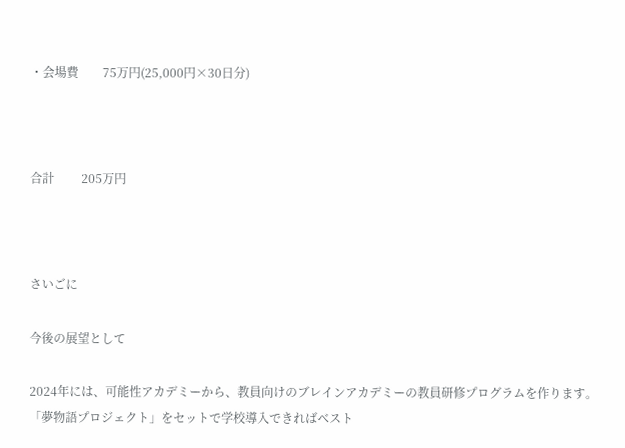・会場費        75万円(25,000円×30日分)



合計         205万円



さいごに

今後の展望として

2024年には、可能性アカデミーから、教員向けのブレインアカデミーの教員研修プログラムを作ります。「夢物語プロジェクト」をセットで学校導入できればベスト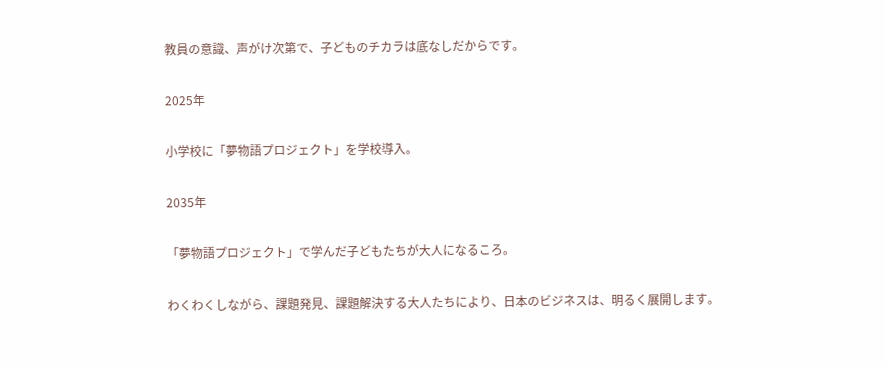教員の意識、声がけ次第で、子どものチカラは底なしだからです。

2025年

小学校に「夢物語プロジェクト」を学校導入。

2035年

「夢物語プロジェクト」で学んだ子どもたちが大人になるころ。

わくわくしながら、課題発見、課題解決する大人たちにより、日本のビジネスは、明るく展開します。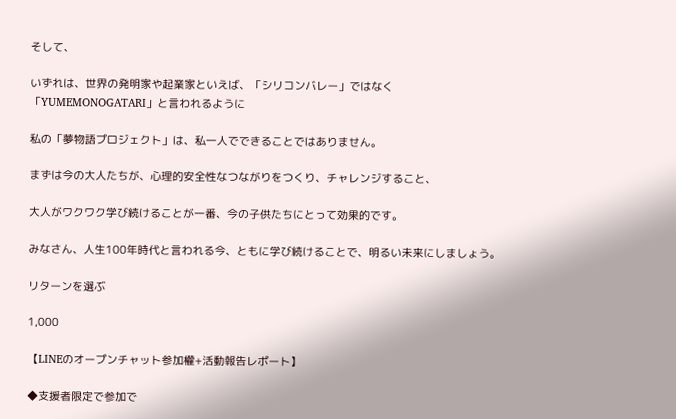そして、

いずれは、世界の発明家や起業家といえば、「シリコンバレー」ではなく「YUMEMONOGATARI」と言われるように

私の「夢物語プロジェクト」は、私一人でできることではありません。

まずは今の大人たちが、心理的安全性なつながりをつくり、チャレンジすること、

大人がワクワク学び続けることが一番、今の子供たちにとって効果的です。

みなさん、人生100年時代と言われる今、ともに学び続けることで、明るい未来にしましょう。

リターンを選ぶ

1,000

【LINEのオープンチャット参加權+活動報告レポート】

◆支援者限定で参加で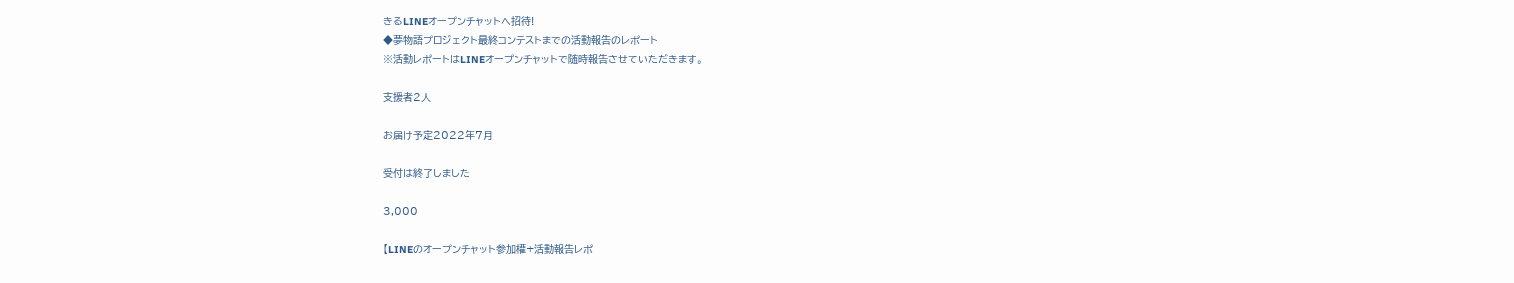きるLINEオープンチャットへ招待!
◆夢物語プロジェクト最終コンテストまでの活動報告のレポート
※活動レポートはLINEオープンチャットで随時報告させていただきます。

支援者2人

お届け予定2022年7月

受付は終了しました

3,000

【LINEのオープンチャット参加權+活動報告レポ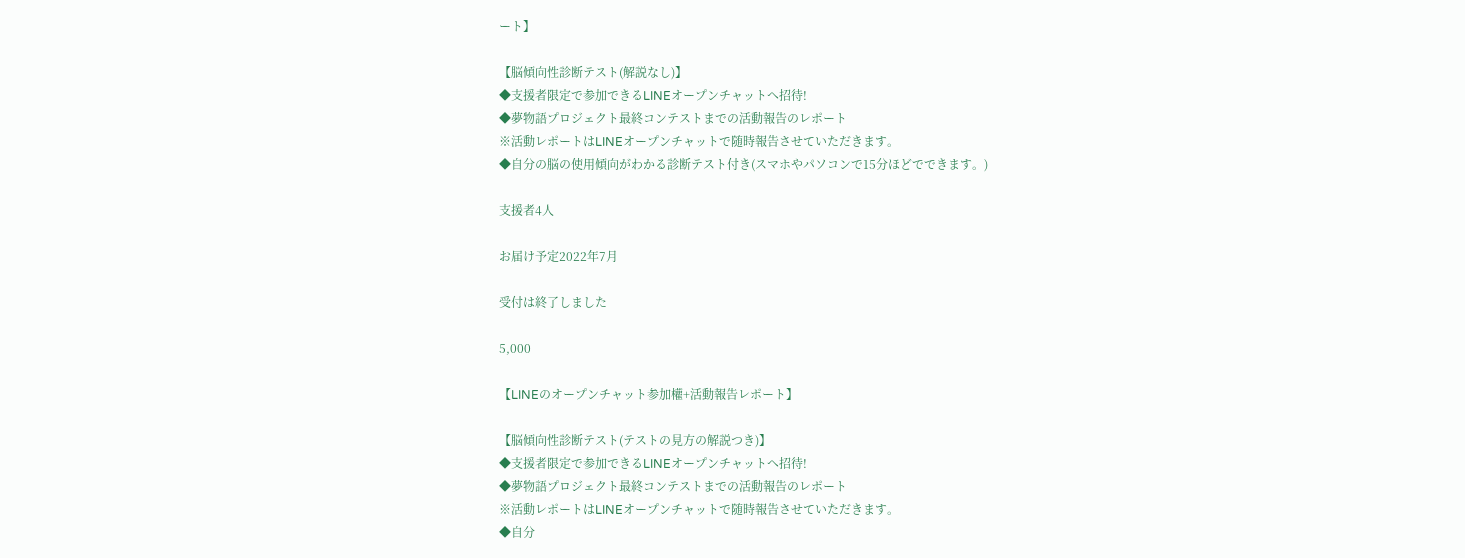ート】

【脳傾向性診断テスト(解説なし)】
◆支援者限定で参加できるLINEオープンチャットへ招待!
◆夢物語プロジェクト最終コンテストまでの活動報告のレポート
※活動レポートはLINEオープンチャットで随時報告させていただきます。
◆自分の脳の使用傾向がわかる診断テスト付き(スマホやパソコンで15分ほどでできます。)

支援者4人

お届け予定2022年7月

受付は終了しました

5,000

【LINEのオープンチャット参加權+活動報告レポート】

【脳傾向性診断テスト(テストの見方の解説つき)】
◆支援者限定で参加できるLINEオープンチャットへ招待!
◆夢物語プロジェクト最終コンテストまでの活動報告のレポート
※活動レポートはLINEオープンチャットで随時報告させていただきます。
◆自分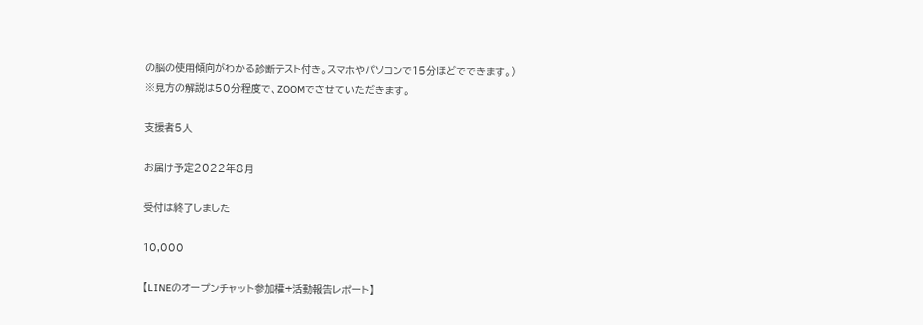の脳の使用傾向がわかる診断テスト付き。スマホやパソコンで15分ほどでできます。)
※見方の解説は50分程度で、ZOOMでさせていただきます。

支援者5人

お届け予定2022年8月

受付は終了しました

10,000

【LINEのオープンチャット参加權+活動報告レポート】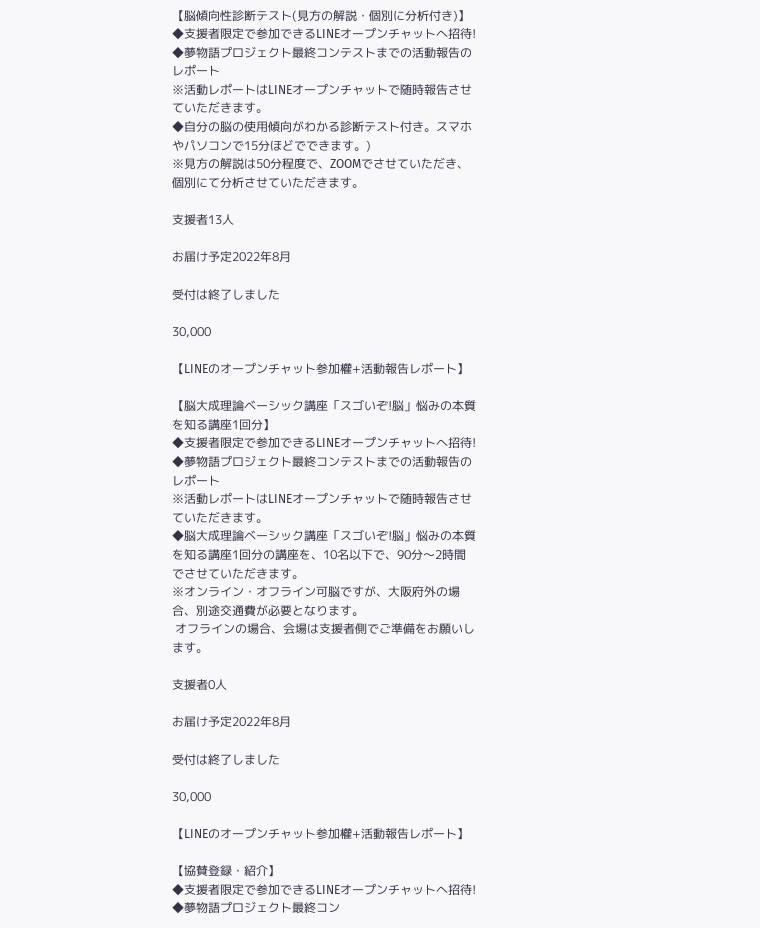【脳傾向性診断テスト(見方の解説・個別に分析付き)】
◆支援者限定で参加できるLINEオープンチャットへ招待!
◆夢物語プロジェクト最終コンテストまでの活動報告のレポート
※活動レポートはLINEオープンチャットで随時報告させていただきます。
◆自分の脳の使用傾向がわかる診断テスト付き。スマホやパソコンで15分ほどでできます。)
※見方の解説は50分程度で、ZOOMでさせていただき、個別にて分析させていただきます。

支援者13人

お届け予定2022年8月

受付は終了しました

30,000

【LINEのオープンチャット参加權+活動報告レポート】

【脳大成理論ベーシック講座「スゴいぞ!脳」悩みの本質を知る講座1回分】
◆支援者限定で参加できるLINEオープンチャットへ招待!
◆夢物語プロジェクト最終コンテストまでの活動報告のレポート
※活動レポートはLINEオープンチャットで随時報告させていただきます。
◆脳大成理論ベーシック講座「スゴいぞ!脳」悩みの本質を知る講座1回分の講座を、10名以下で、90分〜2時間でさせていただきます。
※オンライン・オフライン可脳ですが、大阪府外の場合、別途交通費が必要となります。
 オフラインの場合、会場は支援者側でご準備をお願いします。

支援者0人

お届け予定2022年8月

受付は終了しました

30,000

【LINEのオープンチャット参加權+活動報告レポート】

【協賛登録・紹介】
◆支援者限定で参加できるLINEオープンチャットへ招待!
◆夢物語プロジェクト最終コン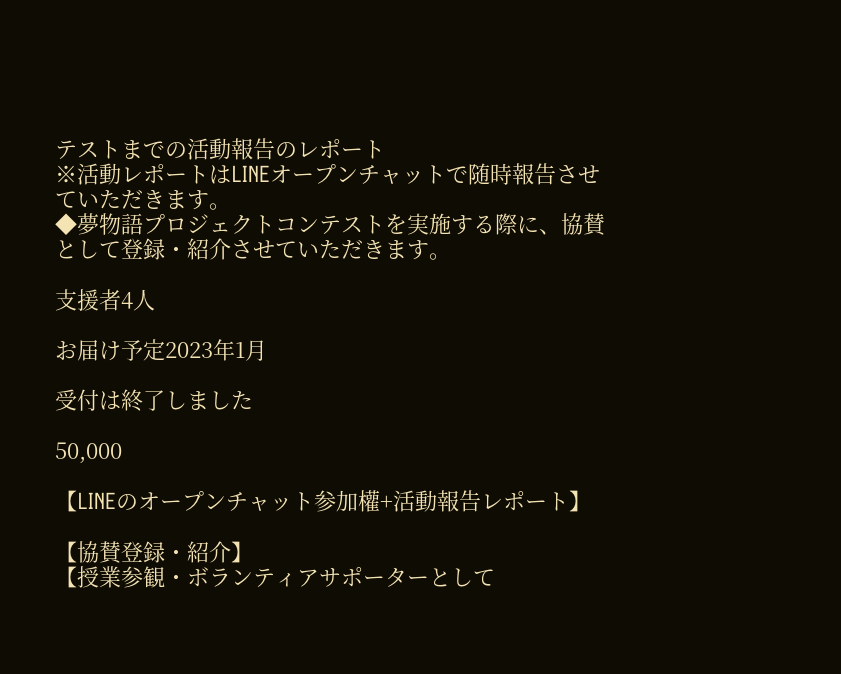テストまでの活動報告のレポート
※活動レポートはLINEオープンチャットで随時報告させていただきます。
◆夢物語プロジェクトコンテストを実施する際に、協賛として登録・紹介させていただきます。

支援者4人

お届け予定2023年1月

受付は終了しました

50,000

【LINEのオープンチャット参加權+活動報告レポート】

【協賛登録・紹介】
【授業参観・ボランティアサポーターとして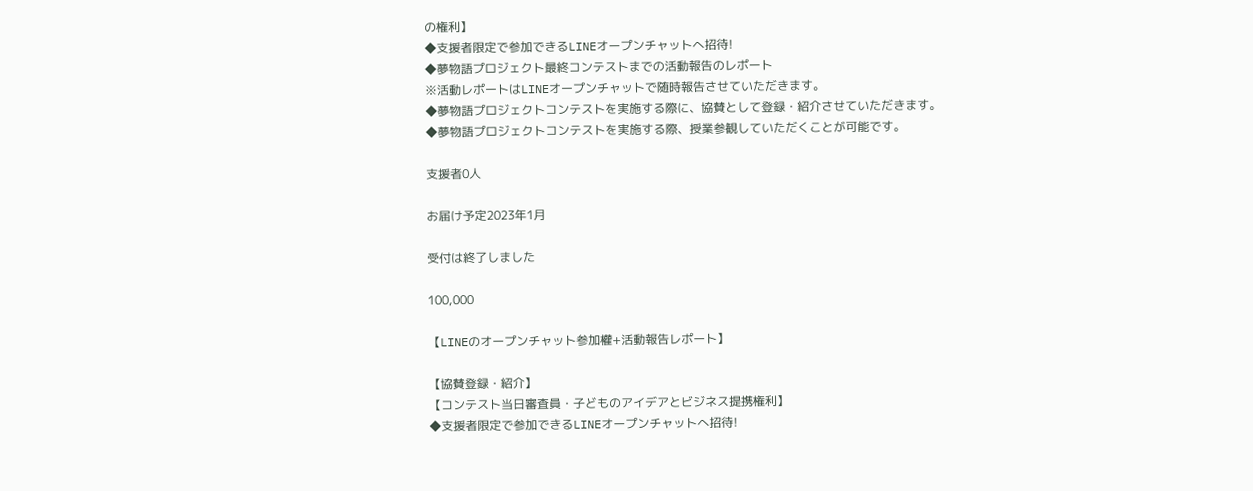の権利】
◆支援者限定で参加できるLINEオープンチャットへ招待!
◆夢物語プロジェクト最終コンテストまでの活動報告のレポート
※活動レポートはLINEオープンチャットで随時報告させていただきます。
◆夢物語プロジェクトコンテストを実施する際に、協賛として登録・紹介させていただきます。
◆夢物語プロジェクトコンテストを実施する際、授業参観していただくことが可能です。

支援者0人

お届け予定2023年1月

受付は終了しました

100,000

【LINEのオープンチャット参加權+活動報告レポート】

【協賛登録・紹介】
【コンテスト当日審査員・子どものアイデアとビジネス提携権利】
◆支援者限定で参加できるLINEオープンチャットへ招待!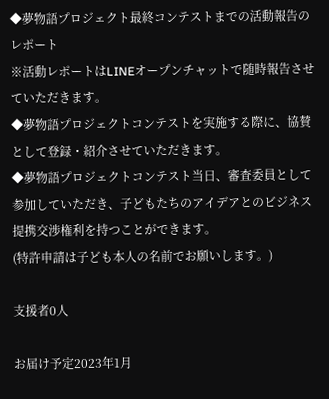◆夢物語プロジェクト最終コンテストまでの活動報告のレポート
※活動レポートはLINEオープンチャットで随時報告させていただきます。
◆夢物語プロジェクトコンテストを実施する際に、協賛として登録・紹介させていただきます。
◆夢物語プロジェクトコンテスト当日、審査委員として参加していただき、子どもたちのアイデアとのビジネス提携交渉権利を持つことができます。
(特許申請は子ども本人の名前でお願いします。)

支援者0人

お届け予定2023年1月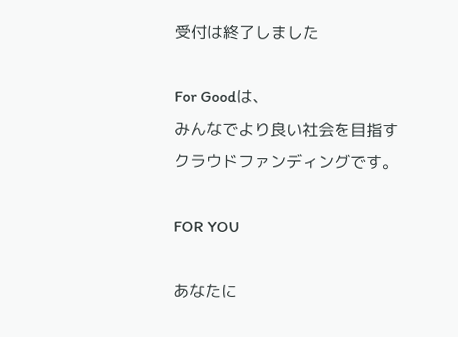受付は終了しました

For Goodは、
みんなでより良い社会を目指す
クラウドファンディングです。

FOR YOU

あなたに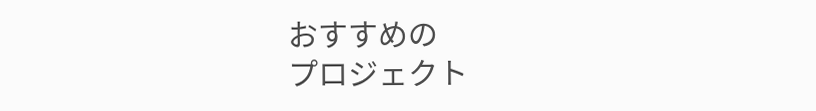おすすめの
プロジェクト